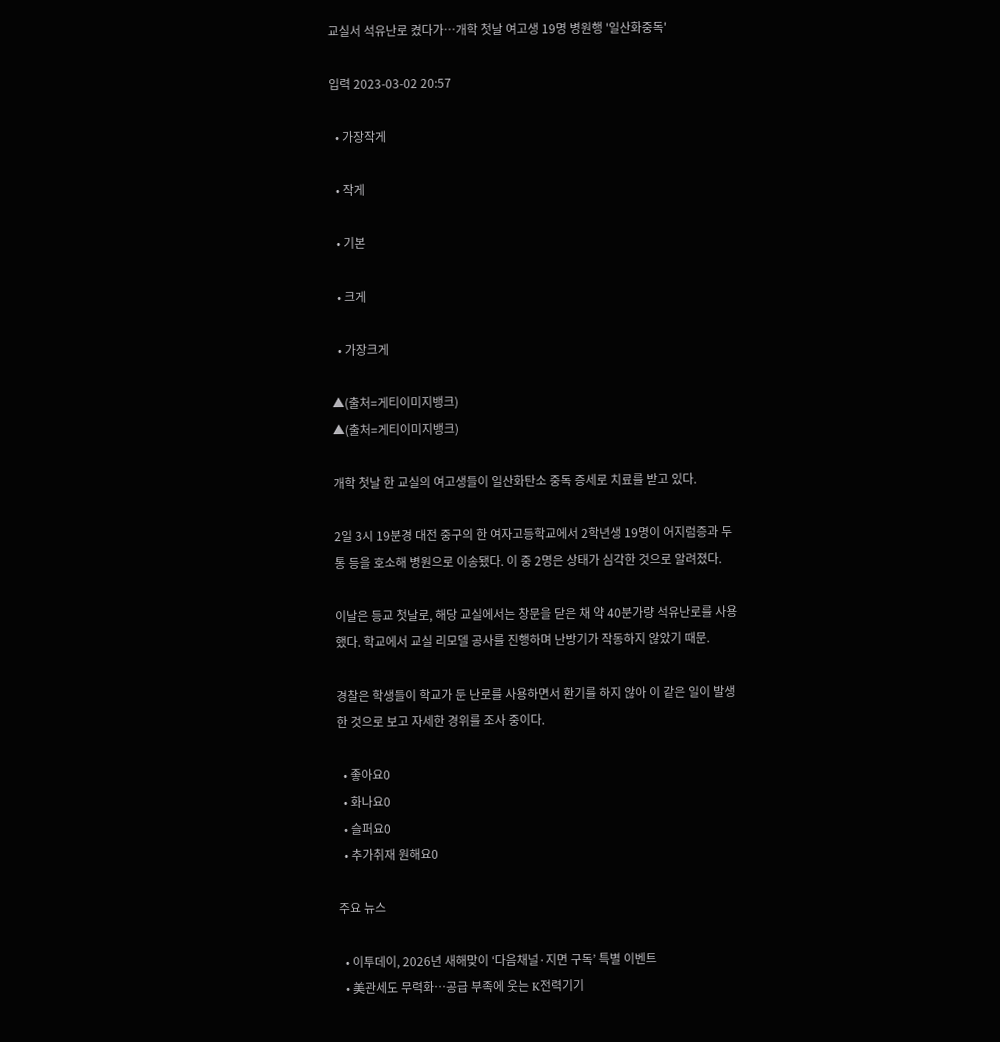교실서 석유난로 켰다가…개학 첫날 여고생 19명 병원행 '일산화중독'

입력 2023-03-02 20:57

  • 가장작게

  • 작게

  • 기본

  • 크게

  • 가장크게

▲(출처=게티이미지뱅크)
▲(출처=게티이미지뱅크)

개학 첫날 한 교실의 여고생들이 일산화탄소 중독 증세로 치료를 받고 있다.

2일 3시 19분경 대전 중구의 한 여자고등학교에서 2학년생 19명이 어지럼증과 두통 등을 호소해 병원으로 이송됐다. 이 중 2명은 상태가 심각한 것으로 알려졌다.

이날은 등교 첫날로, 해당 교실에서는 창문을 닫은 채 약 40분가량 석유난로를 사용했다. 학교에서 교실 리모델 공사를 진행하며 난방기가 작동하지 않았기 때문.

경찰은 학생들이 학교가 둔 난로를 사용하면서 환기를 하지 않아 이 같은 일이 발생한 것으로 보고 자세한 경위를 조사 중이다.

  • 좋아요0
  • 화나요0
  • 슬퍼요0
  • 추가취재 원해요0

주요 뉴스

  • 이투데이, 2026년 새해맞이 ‘다음채널·지면 구독’ 특별 이벤트
  • 美관세도 무력화…공급 부족에 웃는 K전력기기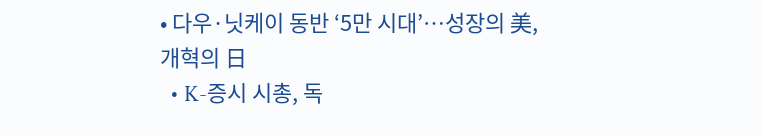• 다우·닛케이 동반 ‘5만 시대’⋯성장의 美, 개혁의 日
  • K-증시 시총, 독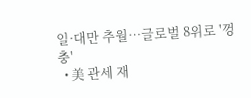일·대만 추월…글로벌 8위로 '껑충'
  • 美 관세 재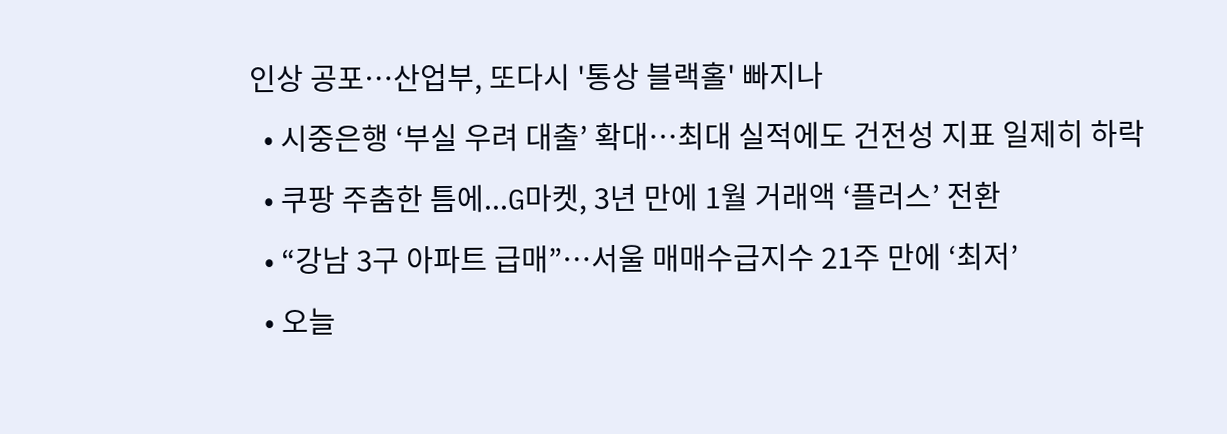인상 공포⋯산업부, 또다시 '통상 블랙홀' 빠지나
  • 시중은행 ‘부실 우려 대출’ 확대…최대 실적에도 건전성 지표 일제히 하락
  • 쿠팡 주춤한 틈에...G마켓, 3년 만에 1월 거래액 ‘플러스’ 전환
  • “강남 3구 아파트 급매”…서울 매매수급지수 21주 만에 ‘최저’
  • 오늘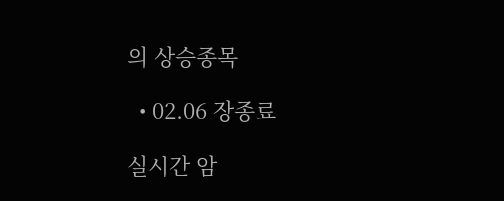의 상승종목

  • 02.06 장종료

실시간 암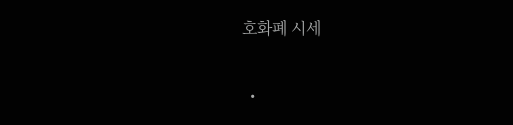호화폐 시세

  •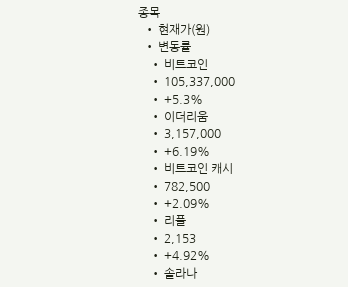종목
  • 현재가(원)
  • 변동률
    • 비트코인
    • 105,337,000
    • +5.3%
    • 이더리움
    • 3,157,000
    • +6.19%
    • 비트코인 캐시
    • 782,500
    • +2.09%
    • 리플
    • 2,153
    • +4.92%
    • 솔라나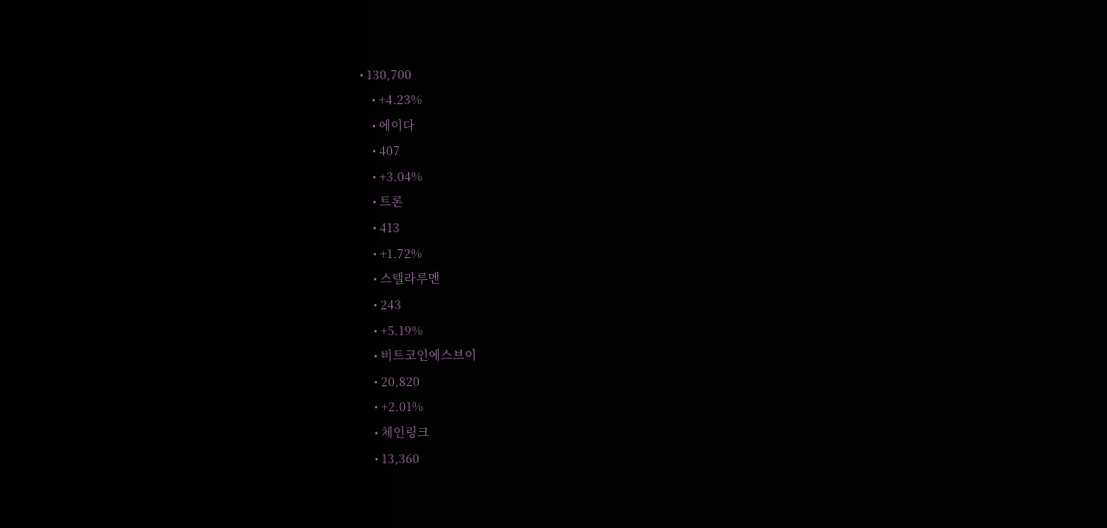• 130,700
    • +4.23%
    • 에이다
    • 407
    • +3.04%
    • 트론
    • 413
    • +1.72%
    • 스텔라루멘
    • 243
    • +5.19%
    • 비트코인에스브이
    • 20,820
    • +2.01%
    • 체인링크
    • 13,360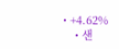• +4.62%
    • 샌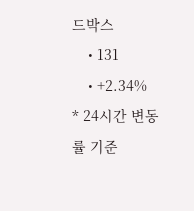드박스
    • 131
    • +2.34%
* 24시간 변동률 기준